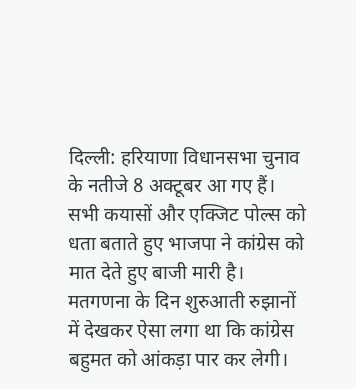दिल्ली: हरियाणा विधानसभा चुनाव के नतीजे 8 अक्टूबर आ गए हैं। सभी कयासों और एक्जिट पोल्स को धता बताते हुए भाजपा ने कांग्रेस को मात देते हुए बाजी मारी है। मतगणना के दिन शुरुआती रुझानों में देखकर ऐसा लगा था कि कांग्रेस बहुमत को आंकड़ा पार कर लेगी।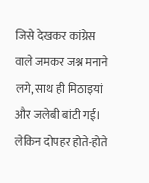जिसे देखकर कांग्रेस वाले जमकर जश्न मनाने लगे, साथ ही मिठाइयां और जलेबी बांटी गई। लेकिन दोपहर होते-होते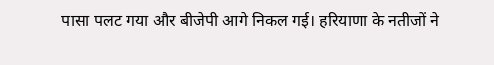पासा पलट गया और बीजेपी आगे निकल गई। हरियाणा के नतीजों ने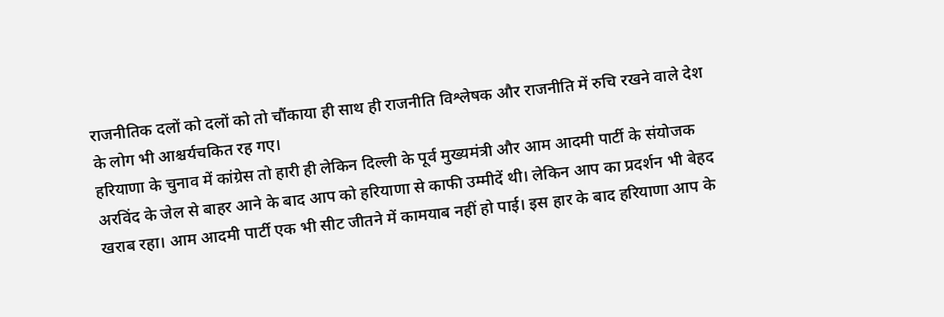राजनीतिक दलों को दलों को तो चौंकाया ही साथ ही राजनीति विश्लेषक और राजनीति में रुचि रखने वाले देश के लोग भी आश्चर्यचकित रह गए।
हरियाणा के चुनाव में कांग्रेस तो हारी ही लेकिन दिल्ली के पूर्व मुख्यमंत्री और आम आदमी पार्टी के संयोजक अरविंद के जेल से बाहर आने के बाद आप को हरियाणा से काफी उम्मीदें थी। लेकिन आप का प्रदर्शन भी बेहद खराब रहा। आम आदमी पार्टी एक भी सीट जीतने में कामयाब नहीं हो पाई। इस हार के बाद हरियाणा आप के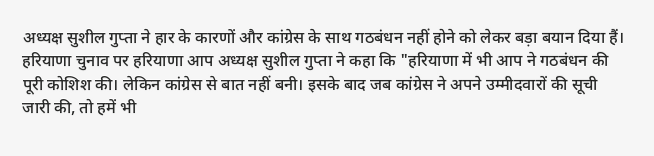अध्यक्ष सुशील गुप्ता ने हार के कारणों और कांग्रेस के साथ गठबंधन नहीं होने को लेकर बड़ा बयान दिया हैं।
हरियाणा चुनाव पर हरियाणा आप अध्यक्ष सुशील गुप्ता ने कहा कि "हरियाणा में भी आप ने गठबंधन की पूरी कोशिश की। लेकिन कांग्रेस से बात नहीं बनी। इसके बाद जब कांग्रेस ने अपने उम्मीदवारों की सूची जारी की, तो हमें भी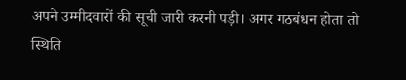अपने उम्मीदवारों की सूची जारी करनी पड़ी। अगर गठबंधन होता तो स्थिति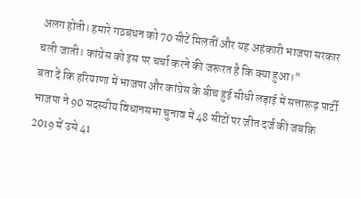अलग होती। हमारे गठबंधन को 70 सीटें मिलतीं और यह अहंकारी भाजपा सरकार चली जाती। कांग्रेस को इस पर चर्चा करने की जरूरत है कि क्या हुआ।"
बता दें कि हरियाणा में भाजपा और कांग्रेस के बीच हुई सीधी लड़ाई में सत्तारूढ़ पार्टी भाजपा ने 90 सदस्यीय विधानसभा चुनाव में 48 सीटों पर जीत दर्ज की जबकि 2019 में उसे 41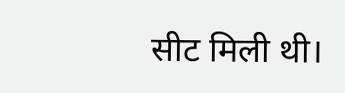सीट मिली थी।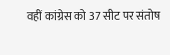वहीं कांग्रेस को 37 सीट पर संतोष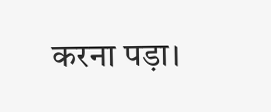करना पड़ा।